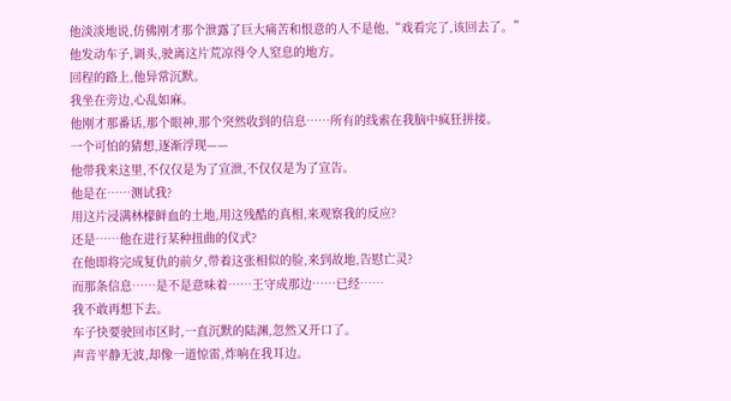他淡淡地说,仿佛刚才那个泄露了巨大痛苦和恨意的人不是他,“戏看完了,该回去了。”
他发动车子,调头,驶离这片荒凉得令人窒息的地方。
回程的路上,他异常沉默。
我坐在旁边,心乱如麻。
他刚才那番话,那个眼神,那个突然收到的信息……所有的线索在我脑中疯狂拼接。
一个可怕的猜想,逐渐浮现——
他带我来这里,不仅仅是为了宣泄,不仅仅是为了宣告。
他是在……测试我?
用这片浸满林檬鲜血的土地,用这残酷的真相,来观察我的反应?
还是……他在进行某种扭曲的仪式?
在他即将完成复仇的前夕,带着这张相似的脸,来到故地,告慰亡灵?
而那条信息……是不是意味着……王守成那边……已经……
我不敢再想下去。
车子快要驶回市区时,一直沉默的陆渊,忽然又开口了。
声音平静无波,却像一道惊雷,炸响在我耳边。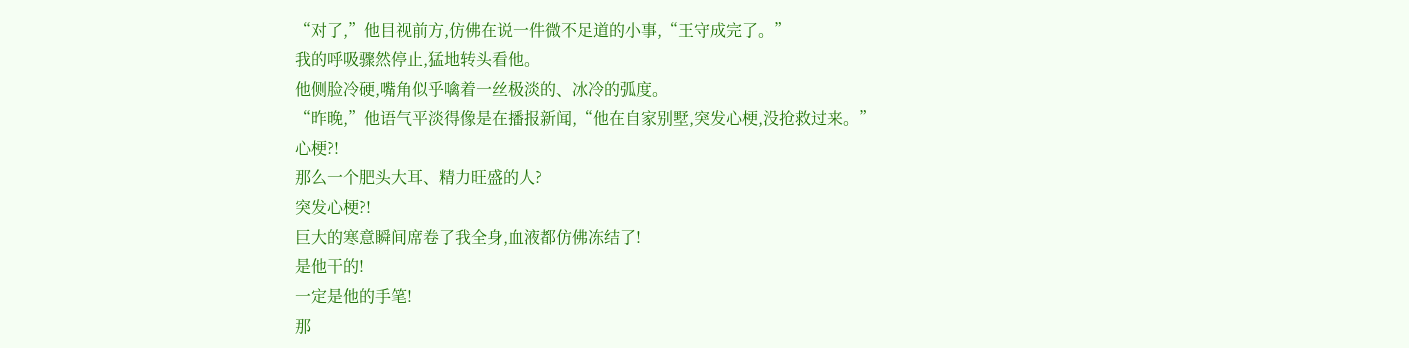“对了,”他目视前方,仿佛在说一件微不足道的小事,“王守成完了。”
我的呼吸骤然停止,猛地转头看他。
他侧脸冷硬,嘴角似乎噙着一丝极淡的、冰冷的弧度。
“昨晚,”他语气平淡得像是在播报新闻,“他在自家别墅,突发心梗,没抢救过来。”
心梗?!
那么一个肥头大耳、精力旺盛的人?
突发心梗?!
巨大的寒意瞬间席卷了我全身,血液都仿佛冻结了!
是他干的!
一定是他的手笔!
那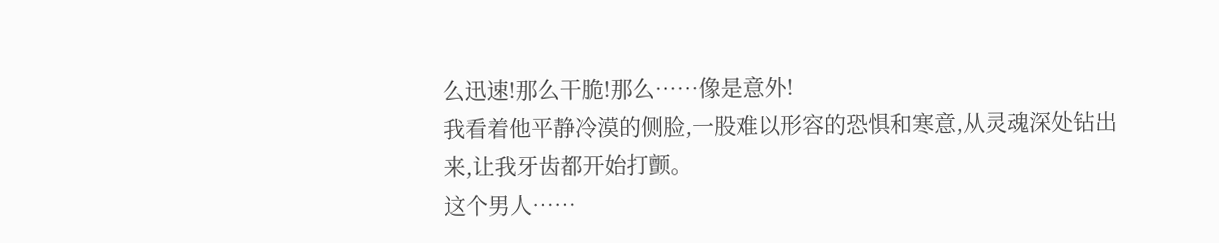么迅速!那么干脆!那么……像是意外!
我看着他平静冷漠的侧脸,一股难以形容的恐惧和寒意,从灵魂深处钻出来,让我牙齿都开始打颤。
这个男人……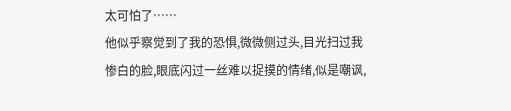太可怕了……
他似乎察觉到了我的恐惧,微微侧过头,目光扫过我惨白的脸,眼底闪过一丝难以捉摸的情绪,似是嘲讽,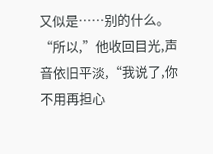又似是……别的什么。
“所以,”他收回目光,声音依旧平淡,“我说了,你不用再担心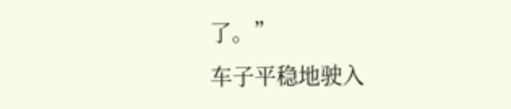了。”
车子平稳地驶入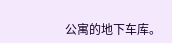公寓的地下车库。